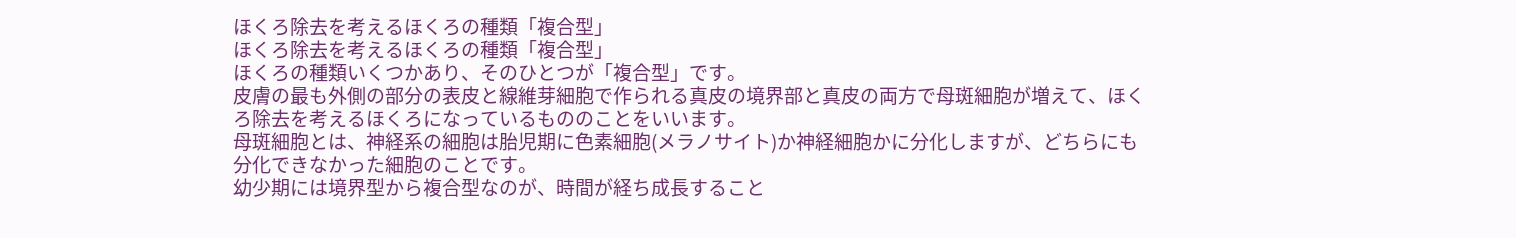ほくろ除去を考えるほくろの種類「複合型」
ほくろ除去を考えるほくろの種類「複合型」
ほくろの種類いくつかあり、そのひとつが「複合型」です。
皮膚の最も外側の部分の表皮と線維芽細胞で作られる真皮の境界部と真皮の両方で母斑細胞が増えて、ほくろ除去を考えるほくろになっているもののことをいいます。
母斑細胞とは、神経系の細胞は胎児期に色素細胞(メラノサイト)か神経細胞かに分化しますが、どちらにも分化できなかった細胞のことです。
幼少期には境界型から複合型なのが、時間が経ち成長すること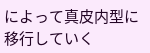によって真皮内型に移行していく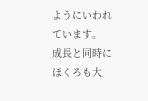ようにいわれています。
成長と同時にほくろも大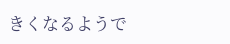きくなるようで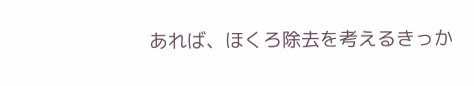あれば、ほくろ除去を考えるきっか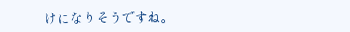けになりそうですね。